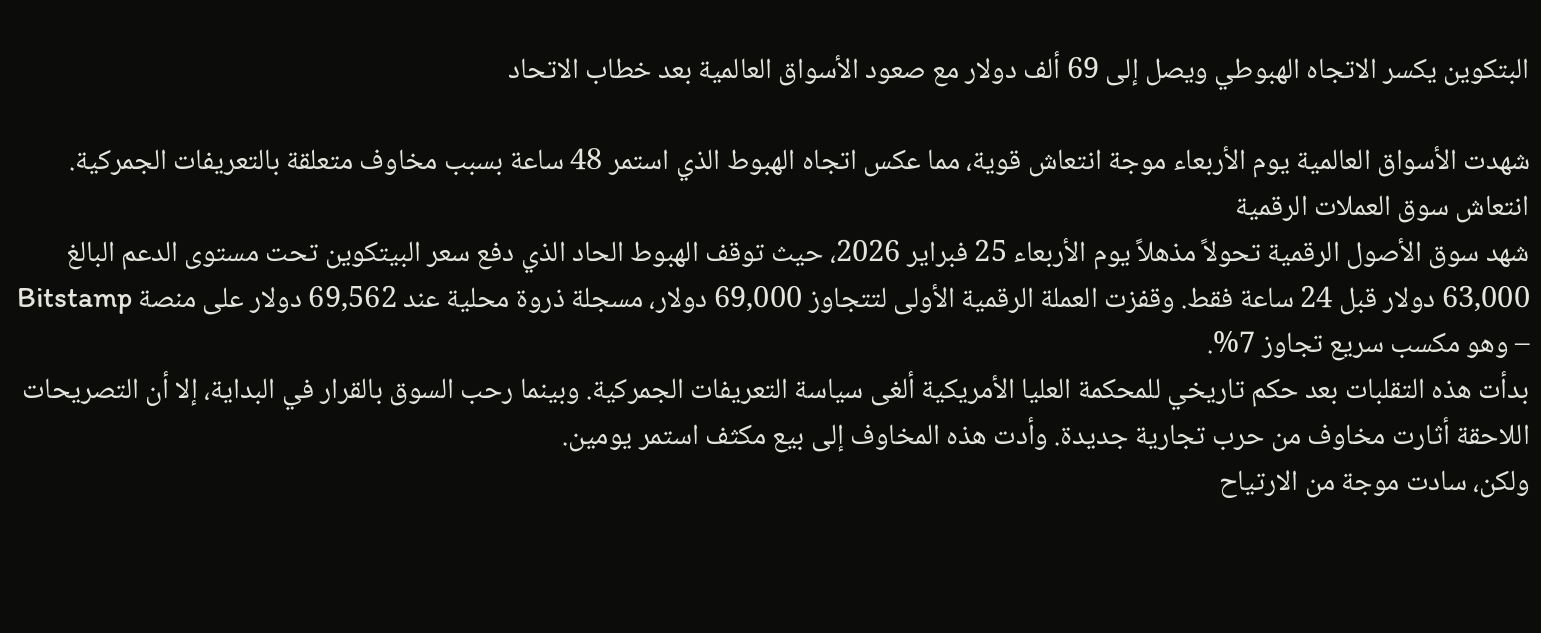البتكوين يكسر الاتجاه الهبوطي ويصل إلى 69 ألف دولار مع صعود الأسواق العالمية بعد خطاب الاتحاد

شهدت الأسواق العالمية يوم الأربعاء موجة انتعاش قوية، مما عكس اتجاه الهبوط الذي استمر 48 ساعة بسبب مخاوف متعلقة بالتعريفات الجمركية.
انتعاش سوق العملات الرقمية
شهد سوق الأصول الرقمية تحولاً مذهلاً يوم الأربعاء 25 فبراير 2026، حيث توقف الهبوط الحاد الذي دفع سعر البيتكوين تحت مستوى الدعم البالغ 63,000 دولار قبل 24 ساعة فقط. وقفزت العملة الرقمية الأولى لتتجاوز 69,000 دولار، مسجلة ذروة محلية عند 69,562 دولار على منصة Bitstamp – وهو مكسب سريع تجاوز 7%.
بدأت هذه التقلبات بعد حكم تاريخي للمحكمة العليا الأمريكية ألغى سياسة التعريفات الجمركية. وبينما رحب السوق بالقرار في البداية، إلا أن التصريحات اللاحقة أثارت مخاوف من حرب تجارية جديدة. وأدت هذه المخاوف إلى بيع مكثف استمر يومين.
ولكن، سادت موجة من الارتياح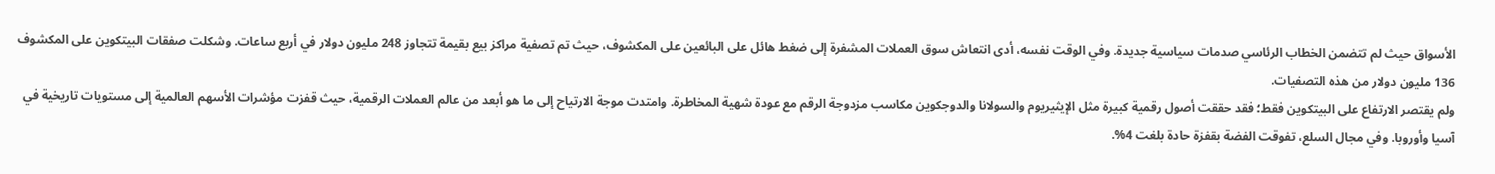الأسواق حيث لم تتضمن الخطاب الرئاسي صدمات سياسية جديدة. وفي الوقت نفسه، أدى انتعاش سوق العملات المشفرة إلى ضغط هائل على البائعين على المكشوف، حيث تم تصفية مراكز بيع بقيمة تتجاوز 248 مليون دولار في أربع ساعات. وشكلت صفقات البيتكوين على المكشوف 136 مليون دولار من هذه التصفيات.
ولم يقتصر الارتفاع على البيتكوين فقط؛ فقد حققت أصول رقمية كبيرة مثل الإيثيريوم والسولانا والدوجكوين مكاسب مزدوجة الرقم مع عودة شهية المخاطرة. وامتدت موجة الارتياح إلى ما هو أبعد من عالم العملات الرقمية، حيث قفزت مؤشرات الأسهم العالمية إلى مستويات تاريخية في آسيا وأوروبا. وفي مجال السلع، تفوقت الفضة بقفزة حادة بلغت 4%.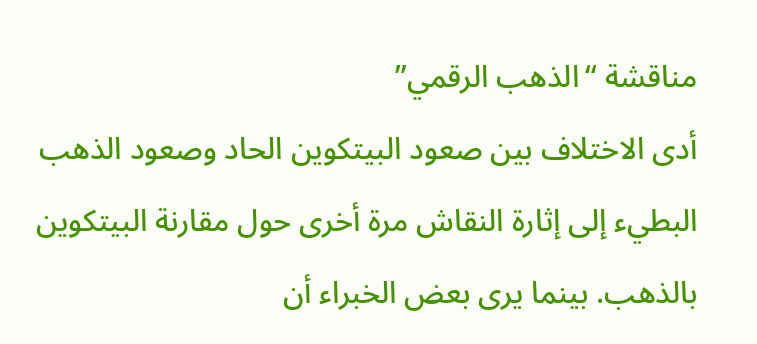مناقشة “الذهب الرقمي”
أدى الاختلاف بين صعود البيتكوين الحاد وصعود الذهب البطيء إلى إثارة النقاش مرة أخرى حول مقارنة البيتكوين بالذهب. بينما يرى بعض الخبراء أن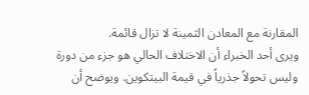المقارنة مع المعادن الثمينة لا تزال قائمة.
ويرى أحد الخبراء أن الاختلاف الحالي هو جزء من دورة وليس تحولاً جذرياً في قيمة البيتكوين. ويوضح أن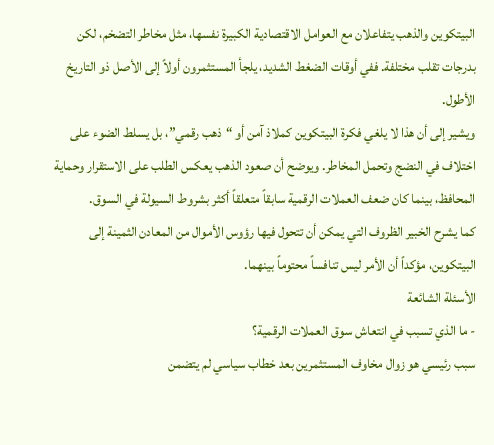البيتكوين والذهب يتفاعلان مع العوامل الاقتصادية الكبيرة نفسها، مثل مخاطر التضخم، لكن بدرجات تقلب مختلفة. ففي أوقات الضغط الشديد، يلجأ المستثمرون أولاً إلى الأصل ذو التاريخ الأطول.
ويشير إلى أن هذا لا يلغي فكرة البيتكوين كملاذ آمن أو “ذهب رقمي”، بل يسلط الضوء على اختلاف في النضج وتحمل المخاطر. ويوضح أن صعود الذهب يعكس الطلب على الاستقرار وحماية المحافظ، بينما كان ضعف العملات الرقمية سابقاً متعلقاً أكثر بشروط السيولة في السوق.
كما يشرح الخبير الظروف التي يمكن أن تتحول فيها رؤوس الأموال من المعادن الثمينة إلى البيتكوين، مؤكداً أن الأمر ليس تنافساً محتوماً بينهما.
الأسئلة الشائعة
- ما الذي تسبب في انتعاش سوق العملات الرقمية؟
سبب رئيسي هو زوال مخاوف المستثمرين بعد خطاب سياسي لم يتضمن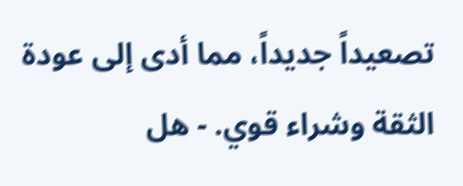تصعيداً جديداً، مما أدى إلى عودة الثقة وشراء قوي. - هل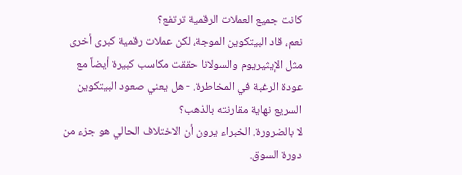كانت جميع العملات الرقمية ترتفع؟
نعم، قاد البيتكوين الموجة، لكن عملات رقمية كبرى أخرى مثل الإيثيريوم والسولانا حققت مكاسب كبيرة أيضاً مع عودة الرغبة في المخاطرة. - هل يعني صعود البيتكوين السريع نهاية مقارنته بالذهب؟
لا بالضرورة. الخبراء يرون أن الاختلاف الحالي هو جزء من دورة السوق.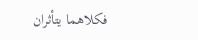فكلاهما يتأثران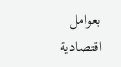بعوامل اقتصادية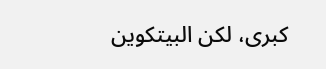كبرى، لكن البيتكوين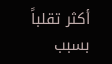أكثر تقلباً بسبب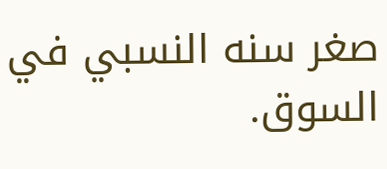صغر سنه النسبي في السوق.